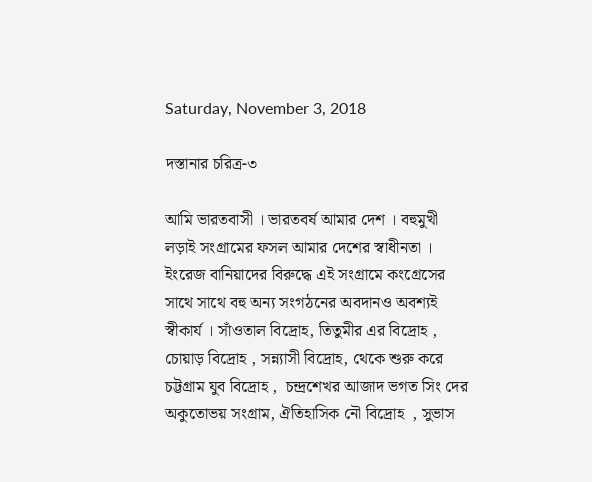Saturday, November 3, 2018

দস্তানার চরিত্র-৩

আমি ভারতবাসী । ভারতবর্ষ আমার দেশ । বহুমুখী লড়াই সংগ্রামের ফসল আমার দেশের স্বাধীনতা । ইংরেজ বানিয়াদের বিরুদ্ধে এই সংগ্রামে কংগ্রেসের সাথে সাথে বহু অন্য সংগঠনের অবদানও অবশ্যই স্বীকার্য । সাঁওতাল বিদ্রোহ, তিতুমীর এর বিদ্রোহ , চোয়াড় বিদ্রোহ , সন্ন্যাসী বিদ্রোহ, থেকে শুরু করে চট্টগ্রাম যুব বিদ্রোহ ,  চন্দ্রশেখর আজাদ ভগত সিং দের অকুতোভয় সংগ্রাম, ঐতিহাসিক নৌ বিদ্রোহ  , সুভাস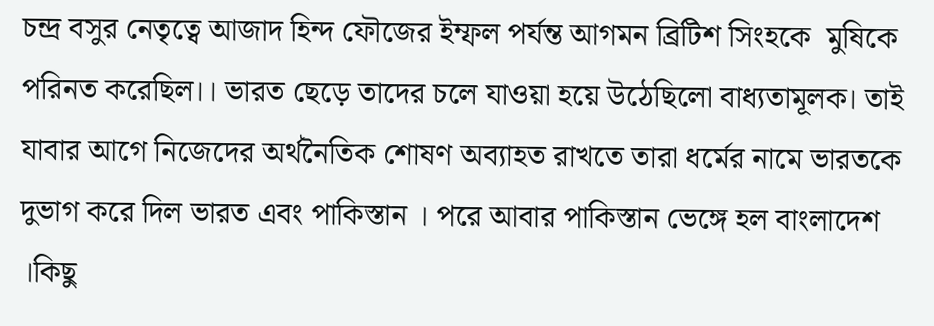চন্দ্র বসুর নেতৃত্বে আজাদ হিন্দ ফৌজের ইম্ফল পর্যন্ত আগমন ব্রিটিশ সিংহকে  মুষিকে পরিনত করেছিল।। ভারত ছেড়ে তাদের চলে যাওয়া হয়ে উঠেছিলো বাধ্যতামূলক। তাই যাবার আগে নিজেদের অর্থনৈতিক শোষণ অব্যাহত রাখতে তারা ধর্মের নামে ভারতকে দুভাগ করে দিল ভারত এবং পাকিস্তান । পরে আবার পাকিস্তান ভেঙ্গে হল বাংলাদেশ ।কিছু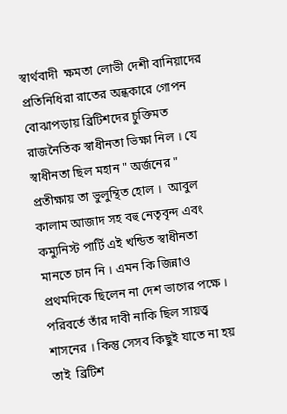স্বার্থবাদী  ক্ষমতা লোভী দেশী বানিয়াদের প্রতিনিধিরা রাতের অন্ধকারে গোপন বোঝাপড়ায় ব্রিটিশদের চুক্তিমত রাজনৈতিক স্বাধীনতা ভিক্ষা নিল । যে স্বাধীনতা ছিল মহান " অর্জনের " প্রতীক্ষায় তা ভুলুন্থিত হোল ।  আবুল কালাম আজাদ সহ বহু নেতৃবৃন্দ এবং কম্যুনিস্ট পার্টি এই খন্ডিত স্বাধীনতা মানতে চান নি । এমন কি জিন্নাও প্রথমদিকে ছিলেন না দেশ ভাগের পক্ষে । পরিবর্তে তাঁর দাবী নাকি ছিল সায়ত্ত্ব শাসনের । কিন্তু সেসব কিছুই যাতে না হয় তাই  ব্রিটিশ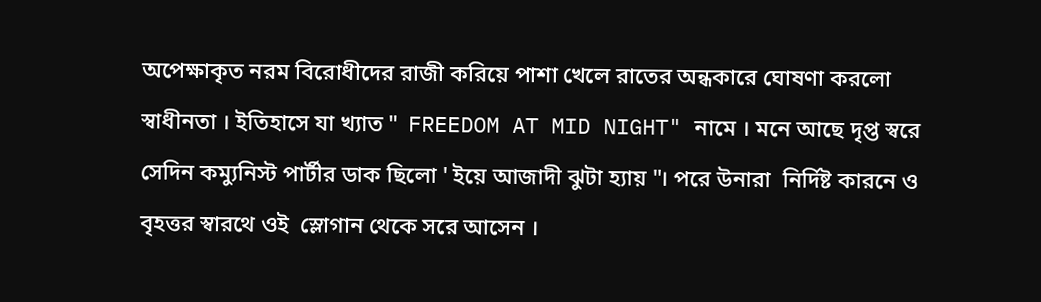অপেক্ষাকৃত নরম বিরোধীদের রাজী করিয়ে পাশা খেলে রাতের অন্ধকারে ঘোষণা করলো স্বাধীনতা । ইতিহাসে যা খ্যাত "  FREEDOM AT MID NIGHT" নামে । মনে আছে দৃপ্ত স্বরে সেদিন কম্যুনিস্ট পার্টীর ডাক ছিলো ' ইয়ে আজাদী ঝুটা হ্যায় "। পরে উনারা  নির্দিষ্ট কারনে ও বৃহত্তর স্বারথে ওই  স্লোগান থেকে সরে আসেন ।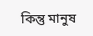কিন্তু মানুষ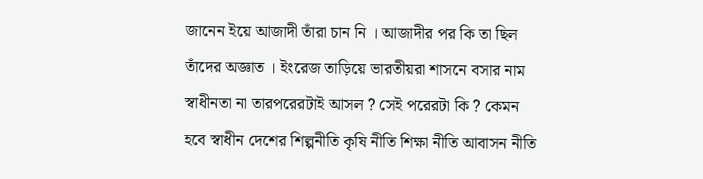জানেন ইয়ে আজাদী তাঁরা চান নি । আজাদীর পর কি তা ছিল তাঁদের অজ্ঞাত । ইংরেজ তাড়িয়ে ভারতীয়রা শাসনে বসার নাম স্বাধীনতা না তারপরেরটাই আসল ? সেই পরেরটা কি ? কেমন হবে স্বাধীন দেশের শিল্পনীতি কৃষি নীতি শিক্ষা নীতি আবাসন নীতি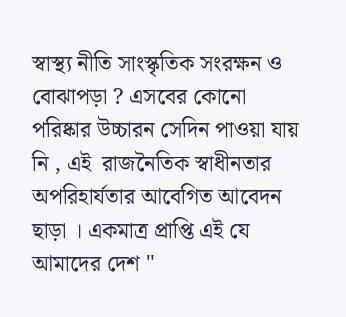স্বাস্থ্য নীতি সাংস্কৃতিক সংরক্ষন ও বোঝাপড়া ? এসবের কোনো পরিষ্কার উচ্চারন সেদিন পাওয়া যায় নি , এই  রাজনৈতিক স্বাধীনতার অপরিহার্যতার আবেগিত আবেদন ছাড়া । একমাত্র প্রাপ্তি এই যে আমাদের দেশ "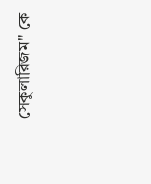সেকুলারিজম" কে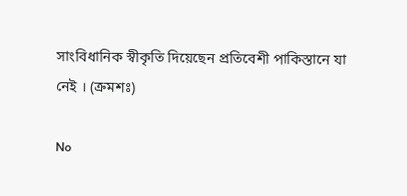সাংবিধানিক স্বীকৃতি দিয়েছেন প্রতিবেশী পাকিস্তানে যা নেই । (ক্রমশঃ)

No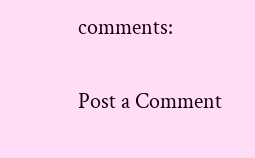comments:

Post a Comment